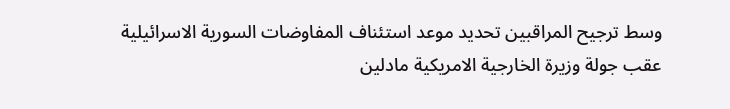وسط ترجيح المراقبين تحديد موعد استئناف المفاوضات السورية الاسرائيلية عقب جولة وزيرة الخارجية الامريكية مادلين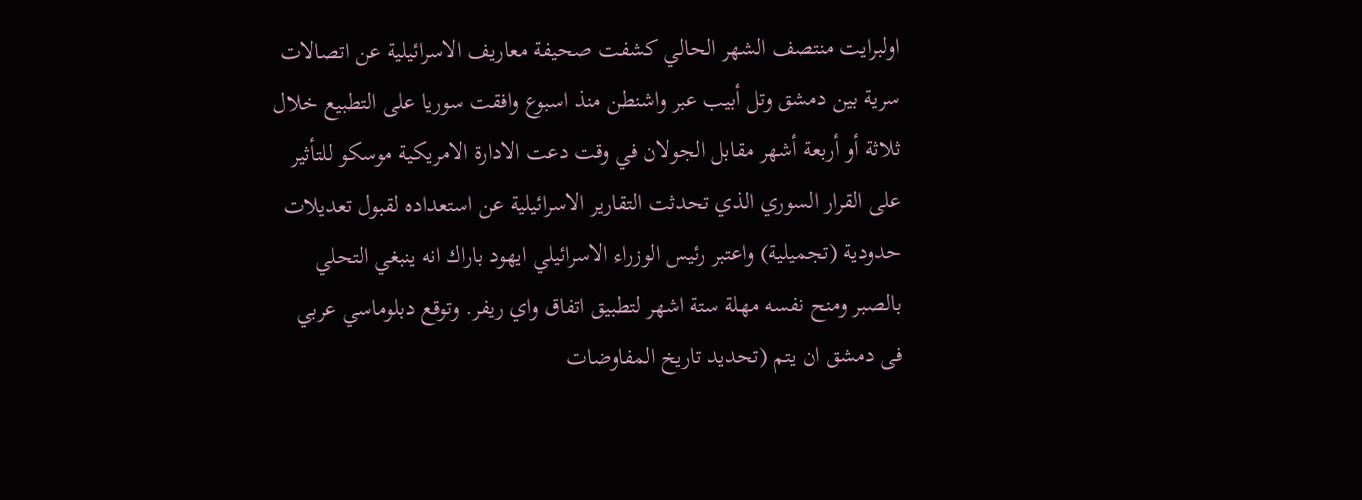اولبرايت منتصف الشهر الحالي كشفت صحيفة معاريف الاسرائيلية عن اتصالات سرية بين دمشق وتل أبيب عبر واشنطن منذ اسبوع وافقت سوريا على التطبيع خلال ثلاثة أو أربعة أشهر مقابل الجولان في وقت دعت الادارة الامريكية موسكو للتأثير على القرار السوري الذي تحدثت التقارير الاسرائيلية عن استعداده لقبول تعديلات حدودية (تجميلية) واعتبر رئيس الوزراء الاسرائيلي ايهود باراك انه ينبغي التحلي بالصبر ومنح نفسه مهلة ستة اشهر لتطبيق اتفاق واي ريفر. وتوقع دبلوماسي عربي فى دمشق ان يتم (تحديد تاريخ المفاوضات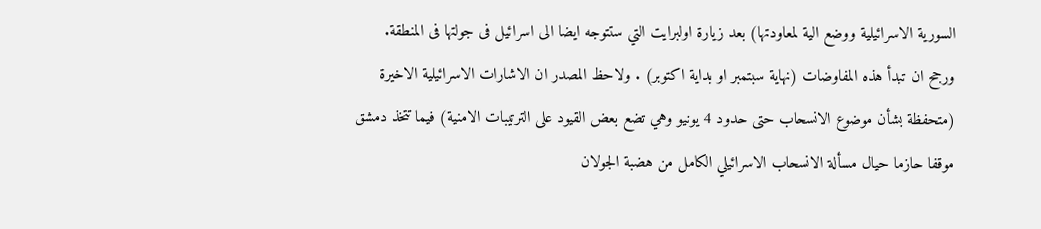السورية الاسرائيلية ووضع الية لمعاودتها) بعد زيارة اولبرايت التي ستتوجه ايضا الى اسرائيل فى جولتها فى المنطقة. ورجح ان تبدأ هذه المفاوضات (نهاية سبتمبر او بداية اكتوبر) . ولاحظ المصدر ان الاشارات الاسرائيلية الاخيرة (متحفظة بشأن موضوع الانسحاب حتى حدود 4 يونيو وهي تضع بعض القيود على الترتيبات الامنية) فيما تتخذ دمشق موقفا حازما حيال مسألة الانسحاب الاسرائيلي الكامل من هضبة الجولان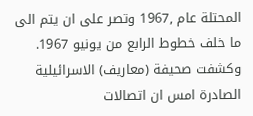المحتلة عام ,1967 وتصر على ان يتم الى ما خلف خطوط الرابع من يونيو 1967. وكشفت صحيفة (معاريف) الاسرائيلية الصادرة امس ان اتصالات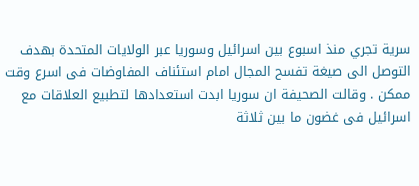سرية تجري منذ اسبوع بين اسرائيل وسوريا عبر الولايات المتحدة بهدف التوصل الى صيغة تفسح المجال امام استئناف المفاوضات فى اسرع وقت ممكن . وقالت الصحيفة ان سوريا ابدت استعدادها لتطبيع العلاقات مع اسرائيل فى غضون ما بين ثلاثة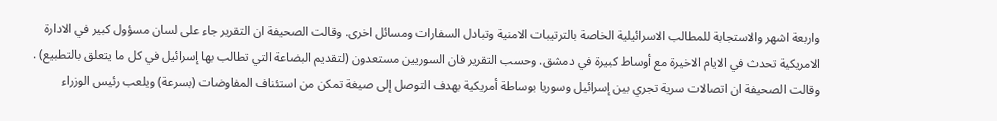واربعة اشهر والاستجابة للمطالب الاسرائيلية الخاصة بالترتيبات الامنية وتبادل السفارات ومسائل اخرى. وقالت الصحيفة ان التقرير جاء على لسان مسؤول كبير في الادارة الامريكية تحدث في الايام الاخيرة مع أوساط كبيرة في دمشق. وحسب التقرير فان السوريين مستعدون (لتقديم البضاعة التي تطالب بها إسرائيل في كل ما يتعلق بالتطبيع) . وقالت الصحيفة ان اتصالات سرية تجري بين إسرائيل وسوريا بوساطة أمريكية بهدف التوصل إلى صيغة تمكن من استئناف المفاوضات (بسرعة) ويلعب رئيس الوزراء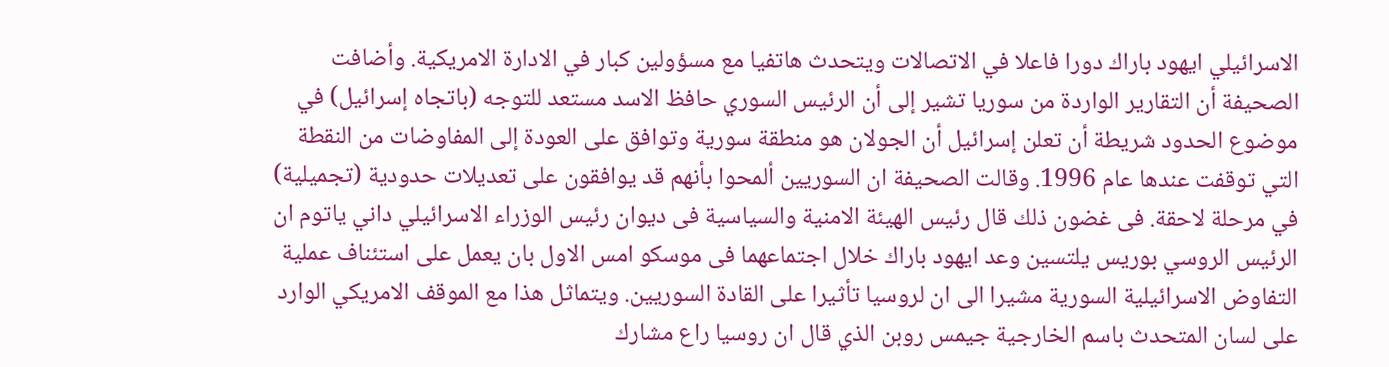الاسرائيلي ايهود باراك دورا فاعلا في الاتصالات ويتحدث هاتفيا مع مسؤولين كبار في الادارة الامريكية. وأضافت الصحيفة أن التقارير الواردة من سوريا تشير إلى أن الرئيس السوري حافظ الاسد مستعد للتوجه (باتجاه إسرائيل) في موضوع الحدود شريطة أن تعلن إسرائيل أن الجولان هو منطقة سورية وتوافق على العودة إلى المفاوضات من النقطة التي توقفت عندها عام 1996. وقالت الصحيفة ان السوريين ألمحوا بأنهم قد يوافقون على تعديلات حدودية (تجميلية) في مرحلة لاحقة. فى غضون ذلك قال رئيس الهيئة الامنية والسياسية فى ديوان رئيس الوزراء الاسرائيلي داني ياتوم ان الرئيس الروسي بوريس يلتسين وعد ايهود باراك خلال اجتماعهما فى موسكو امس الاول بان يعمل على استئناف عملية التفاوض الاسرائيلية السورية مشيرا الى ان لروسيا تأثيرا على القادة السوريين. ويتماثل هذا مع الموقف الامريكي الوارد على لسان المتحدث باسم الخارجية جيمس روبن الذي قال ان روسيا راع مشارك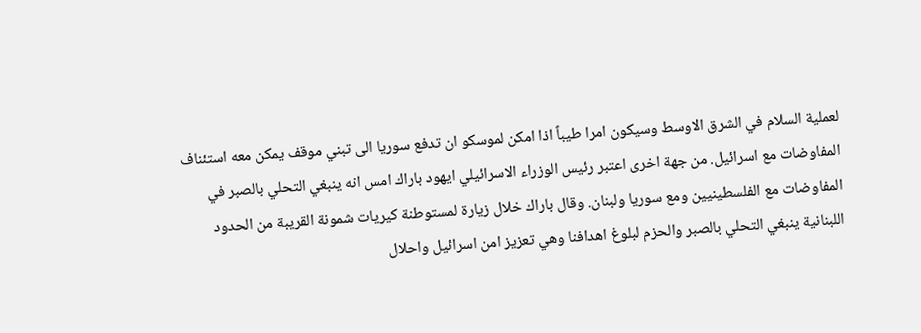لعملية السلام في الشرق الاوسط وسيكون امرا طيباً اذا امكن لموسكو ان تدفع سوريا الى تبني موقف يمكن معه استئناف المفاوضات مع اسرائيل. من جهة اخرى اعتبر رئيس الوزراء الاسرائيلي ايهود باراك امس انه ينبغي التحلي بالصبر في المفاوضات مع الفلسطينيين ومع سوريا ولبنان. وقال باراك خلال زيارة لمستوطنة كيريات شمونة القريبة من الحدود اللبنانية ينبغي التحلي بالصبر والحزم لبلوغ اهدافنا وهي تعزيز امن اسرائيل واحلال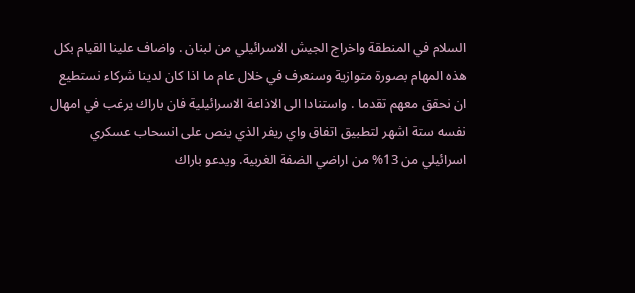السلام في المنطقة واخراج الجيش الاسرائيلي من لبنان . واضاف علينا القيام بكل هذه المهام بصورة متوازية وسنعرف في خلال عام ما اذا كان لدينا شركاء نستطيع ان نحقق معهم تقدما . واستنادا الى الاذاعة الاسرائيلية فان باراك يرغب في امهال نفسه ستة اشهر لتطبيق اتفاق واي ريفر الذي ينص على انسحاب عسكري اسرائيلي من 13% من اراضي الضفة الغربية. ويدعو باراك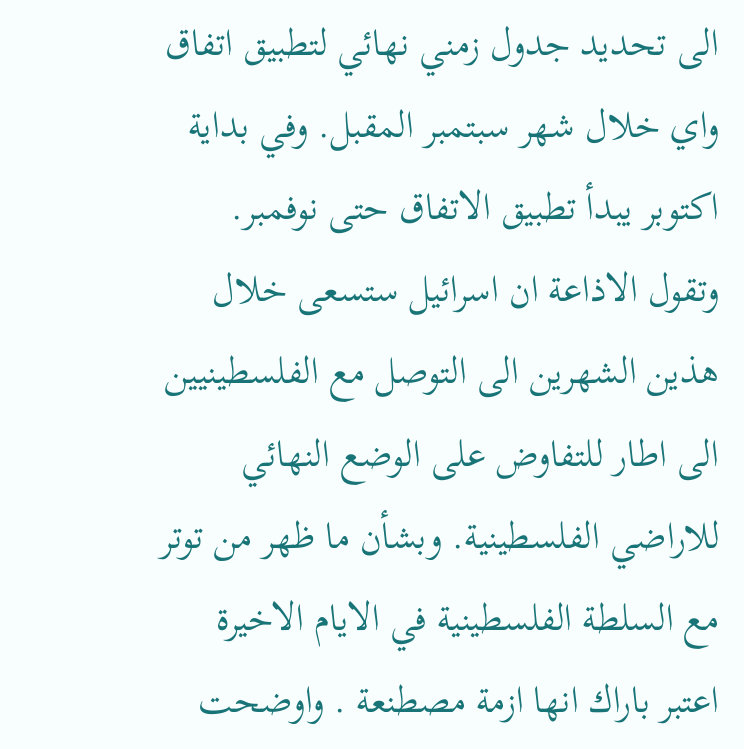الى تحديد جدول زمني نهائي لتطبيق اتفاق واي خلال شهر سبتمبر المقبل. وفي بداية اكتوبر يبدأ تطبيق الاتفاق حتى نوفمبر. وتقول الاذاعة ان اسرائيل ستسعى خلال هذين الشهرين الى التوصل مع الفلسطينيين الى اطار للتفاوض على الوضع النهائي للاراضي الفلسطينية. وبشأن ما ظهر من توتر مع السلطة الفلسطينية في الايام الاخيرة اعتبر باراك انها ازمة مصطنعة . واوضحت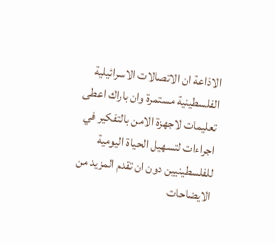الاذاعة ان الاتصالات الاسرائيلية الفلسطينية مستمرة وان باراك اعطى تعليمات لاجهزة الامن بالتفكير في اجراءات لتسهيل الحياة اليومية للفلسطينيين دون ان تقدم المزيد من الايضاحات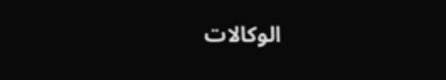الوكالات